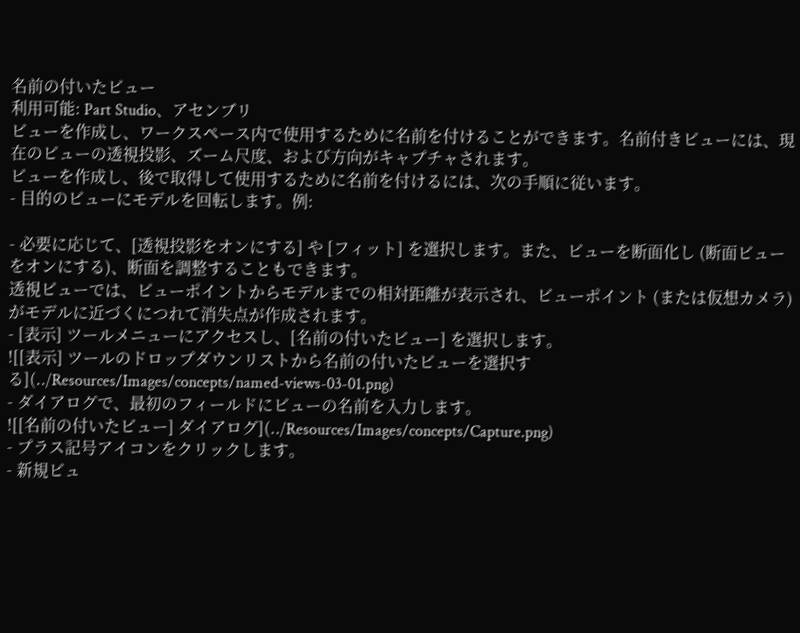名前の付いたビュー
利用可能: Part Studio、アセンブリ
ビューを作成し、ワークスペース内で使用するために名前を付けることができます。名前付きビューには、現在のビューの透視投影、ズーム尺度、および方向がキャプチャされます。
ビューを作成し、後で取得して使用するために名前を付けるには、次の手順に従います。
- 目的のビューにモデルを回転します。例:

- 必要に応じて、[透視投影をオンにする] や [フィット] を選択します。また、ビューを断面化し (断面ビューをオンにする)、断面を調整することもできます。
透視ビューでは、ビューポイントからモデルまでの相対距離が表示され、ビューポイント (または仮想カメラ) がモデルに近づくにつれて消失点が作成されます。
- [表示] ツールメニューにアクセスし、[名前の付いたビュー] を選択します。
![[表示] ツールのドロップダウンリストから名前の付いたビューを選択する](../Resources/Images/concepts/named-views-03-01.png)
- ダイアログで、最初のフィールドにビューの名前を入力します。
![[名前の付いたビュー] ダイアログ](../Resources/Images/concepts/Capture.png)
- プラス記号アイコンをクリックします。
- 新規ビュ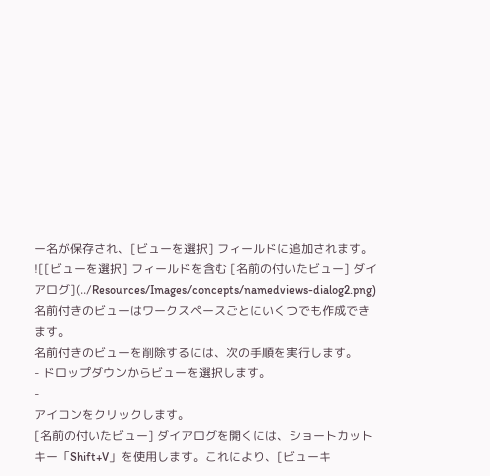ー名が保存され、[ビューを選択] フィールドに追加されます。
![[ビューを選択] フィールドを含む [名前の付いたビュー] ダイアログ](../Resources/Images/concepts/namedviews-dialog2.png)
名前付きのビューはワークスペースごとにいくつでも作成できます。
名前付きのビューを削除するには、次の手順を実行します。
- ドロップダウンからビューを選択します。
-
アイコンをクリックします。
[名前の付いたビュー] ダイアログを開くには、ショートカットキー「Shift+V」を使用します。これにより、[ビューキ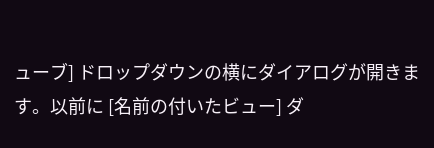ューブ] ドロップダウンの横にダイアログが開きます。以前に [名前の付いたビュー] ダ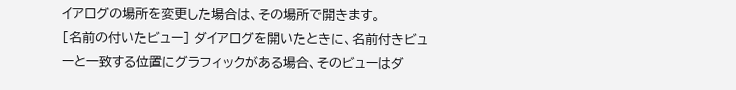イアログの場所を変更した場合は、その場所で開きます。
[名前の付いたビュー] ダイアログを開いたときに、名前付きビューと一致する位置にグラフィックがある場合、そのビューはダ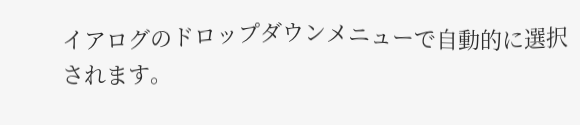イアログのドロップダウンメニューで自動的に選択されます。